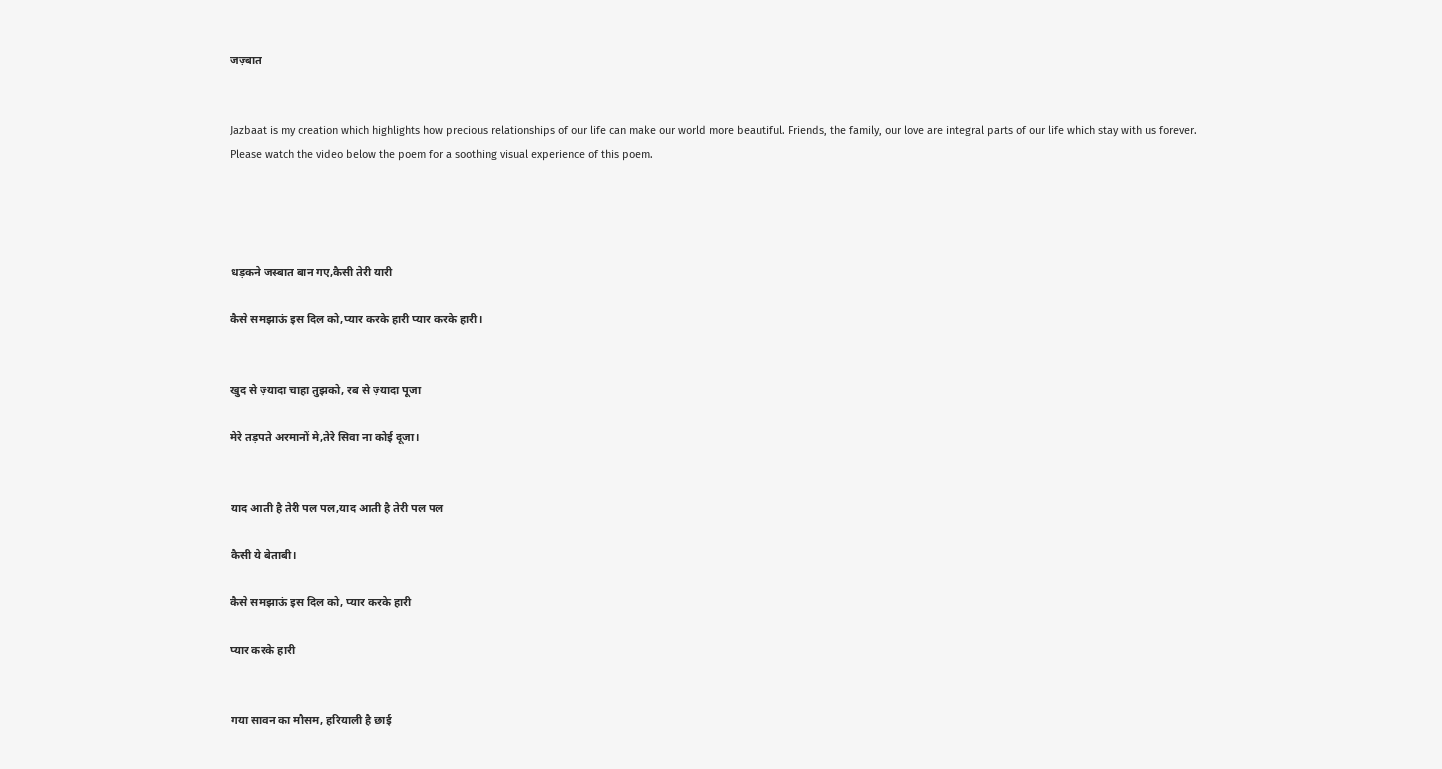जज़्बात


Jazbaat is my creation which highlights how precious relationships of our life can make our world more beautiful. Friends, the family, our love are integral parts of our life which stay with us forever. Please watch the video below the poem for a soothing visual experience of this poem.




धड़कने जस्बात बान गए,कैसी तेरी यारी

कैसे समझाऊं इस दिल को,प्यार करके हारी प्यार करके हारी।


खुद से ज़्यादा चाहा तुझको, रब से ज़्यादा पूजा

मेरे तड़पते अरमानों मे,तेरे सिवा ना कोई दूजा।


याद आती है तेरी पल पल,याद आती है तेरी पल पल

कैसी ये बेताबी।

कैसे समझाऊं इस दिल को, प्यार करके हारी

प्यार करके हारी


गया सावन का मौसम, हरियाली है छाई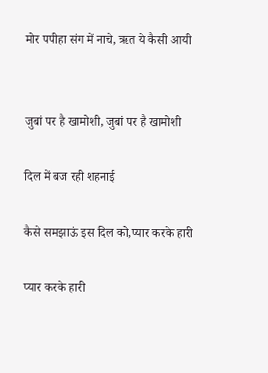मोर पपीहा संग में नाचे, ऋत ये कैसी आयी


जुबां पर है खामोशी, जुबां पर है खामोशी

दिल में बज रही शहनाई

कैसे समझाऊं इस दिल को,प्यार करके हारी

प्यार करके हारी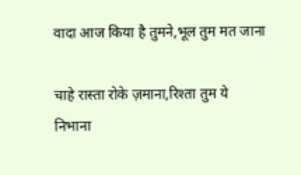वादा आज किया है तुमने,भूल तुम मत जाना

चाहे रास्ता रोके ज़माना,रिश्ता तुम ये निभाना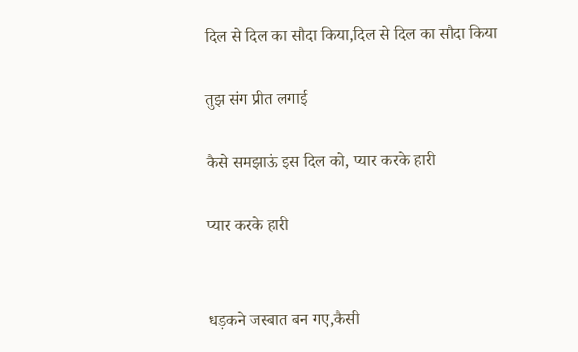दिल से दिल का सौदा किया,दिल से दिल का सौदा किया

तुझ संग प्रीत लगाई

कैसे समझाऊं इस दिल को, प्यार करके हारी

प्यार करके हारी


धड़कने जस्बात बन गए,कैसी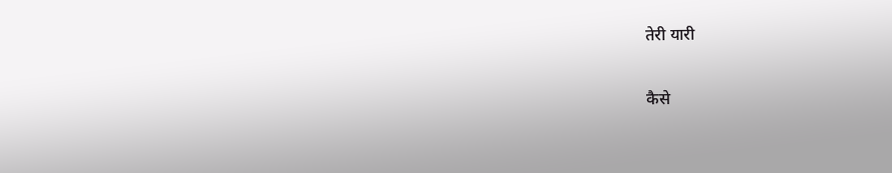तेरी यारी

कैसे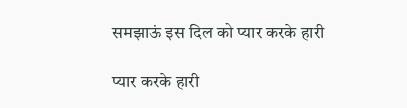समझाऊं इस दिल को प्यार करके हारी

प्यार करके हारी